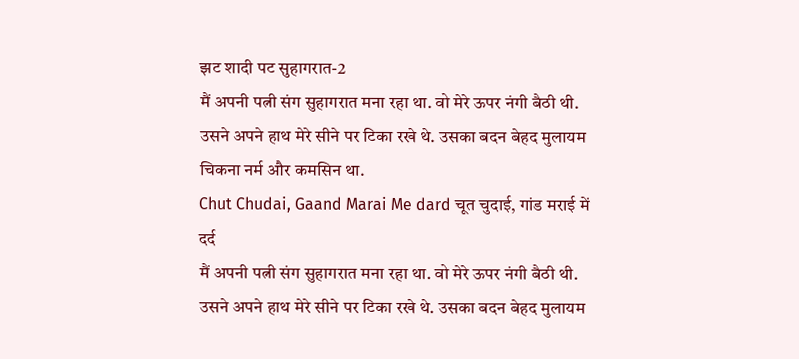झट शादी पट सुहागरात-2
मैं अपनी पत्नी संग सुहागरात मना रहा था. वो मेरे ऊपर नंगी बैठी थी. उसने अपने हाथ मेरे सीने पर टिका रखे थे. उसका बदन बेहद मुलायम चिकना नर्म और कमसिन था.
Chut Chudai, Gaand Marai Me dard चूत चुदाई, गांड मराई में दर्द
मैं अपनी पत्नी संग सुहागरात मना रहा था. वो मेरे ऊपर नंगी बैठी थी. उसने अपने हाथ मेरे सीने पर टिका रखे थे. उसका बदन बेहद मुलायम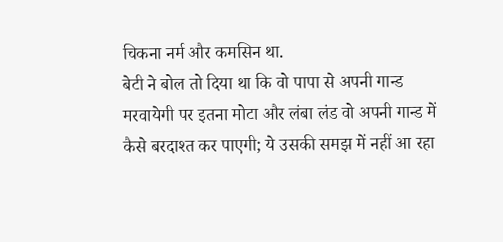चिकना नर्म और कमसिन था.
बेटी ने बोल तो दिया था कि वो पापा से अपनी गान्ड मरवायेगी पर इतना मोटा और लंबा लंड वो अपनी गान्ड में कैसे बरदाश्त कर पाएगी; ये उसकी समझ में नहीं आ रहा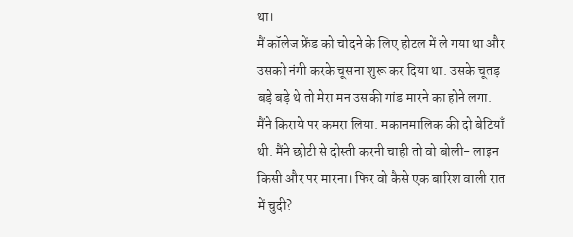था।
मैं कॉलेज फ्रेंड को चोदने के लिए होटल में ले गया था और उसको नंगी करके चूसना शुरू कर दिया था. उसके चूतड़ बड़े बड़े थे तो मेरा मन उसकी गांड मारने का होने लगा.
मैंने किराये पर कमरा लिया. मकानमालिक की दो बेटियाँ थी. मैंने छोटी से दोस्ती करनी चाही तो वो बोली- लाइन किसी और पर मारना। फिर वो कैसे एक बारिश वाली रात में चुदी?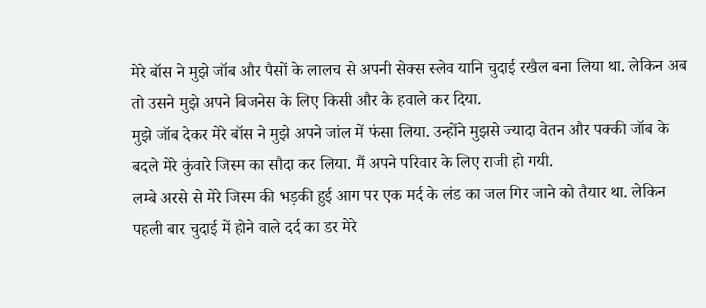मेरे बॉस ने मुझे जॉब और पैसों के लालच से अपनी सेक्स स्लेव यानि चुदाई रखैल बना लिया था. लेकिन अब तो उसने मुझे अपने बिजनेस के लिए किसी और के हवाले कर दिया.
मुझे जॉब देकर मेरे बॉस ने मुझे अपने जांल में फंसा लिया. उन्होंने मुझसे ज्यादा वेतन और पक्की जॉब के बदले मेरे कुंवारे जिस्म का सौदा कर लिया. मैं अपने परिवार के लिए राजी हो गयी.
लम्बे अरसे से मेरे जिस्म की भड़की हुई आग पर एक मर्द के लंड का जल गिर जाने को तैयार था. लेकिन पहली बार चुदाई में होने वाले दर्द का डर मेरे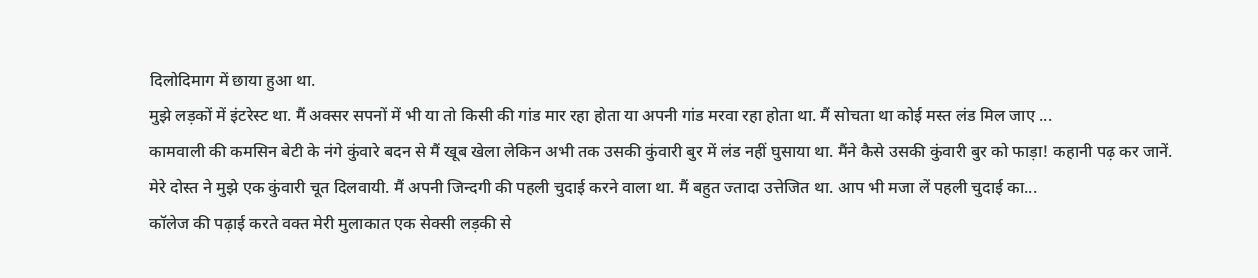दिलोदिमाग में छाया हुआ था.
मुझे लड़कों में इंटरेस्ट था. मैं अक्सर सपनों में भी या तो किसी की गांड मार रहा होता या अपनी गांड मरवा रहा होता था. मैं सोचता था कोई मस्त लंड मिल जाए ...
कामवाली की कमसिन बेटी के नंगे कुंवारे बदन से मैं खूब खेला लेकिन अभी तक उसकी कुंवारी बुर में लंड नहीं घुसाया था. मैंने कैसे उसकी कुंवारी बुर को फाड़ा! कहानी पढ़ कर जानें.
मेरे दोस्त ने मुझे एक कुंवारी चूत दिलवायी. मैं अपनी जिन्दगी की पहली चुदाई करने वाला था. मैं बहुत ज्तादा उत्तेजित था. आप भी मजा लें पहली चुदाई का...
कॉलेज की पढ़ाई करते वक्त मेरी मुलाकात एक सेक्सी लड़की से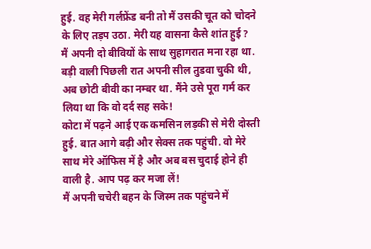हुई. वह मेरी गर्लफ्रेंड बनी तो मैं उसकी चूत को चोदने के लिए तड़प उठा. मेरी यह वासना कैसे शांत हुई?
मैं अपनी दो बीवियों के साथ सुहागरात मना रहा था. बड़ी वाली पिछली रात अपनी सील तुडवा चुकी थी, अब छोटी बीवी का नम्बर था. मैंने उसे पूरा गर्म कर लिया था कि वो दर्द सह सके!
कोटा में पढ़ने आई एक कमसिन लड़की से मेरी दोस्ती हुई. बात आगे बढ़ी और सेक्स तक पहुंची. वो मेरे साथ मेरे ऑफिस में है और अब बस चुदाई होने ही वाली है. आप पढ़ कर मजा लें!
मैं अपनी चचेरी बहन के जिस्म तक पहुंचने में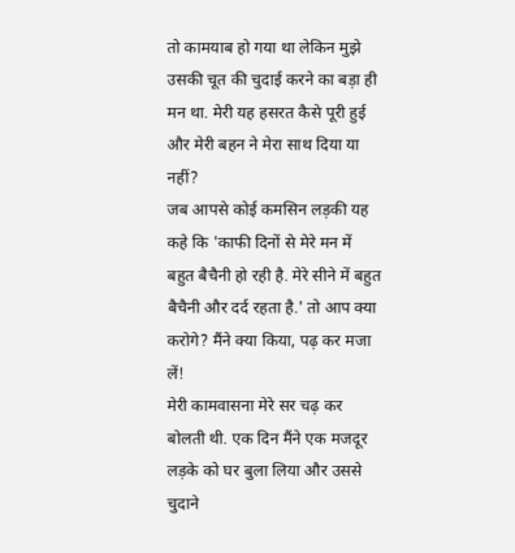तो कामयाब हो गया था लेकिन मुझे उसकी चूत की चुदाई करने का बड़ा ही मन था. मेरी यह हसरत कैसे पूरी हुई और मेरी बहन ने मेरा साथ दिया या नहीं?
जब आपसे कोई कमसिन लड़की यह कहे कि 'काफी दिनों से मेरे मन में बहुत बैचैनी हो रही है. मेरे सीने में बहुत बैचैनी और दर्द रहता है.' तो आप क्या करोगे? मैंने क्या किया, पढ़ कर मजा लें!
मेरी कामवासना मेरे सर चढ़ कर बोलती थी. एक दिन मैंने एक मजदूर लड़के को घर बुला लिया और उससे चुदाने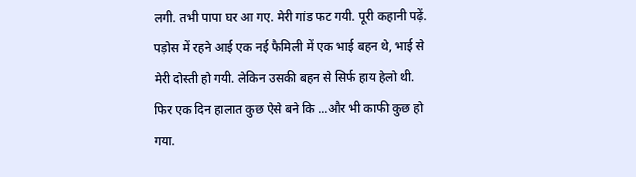लगी. तभी पापा घर आ गए. मेरी गांड फट गयी. पूरी कहानी पढ़ें.
पड़ोस में रहने आई एक नई फैमिली में एक भाई बहन थे, भाई से मेरी दोस्ती हो गयी. लेकिन उसकी बहन से सिर्फ हाय हेलो थी. फिर एक दिन हालात कुछ ऐसे बने कि ...और भी काफी कुछ हो गया.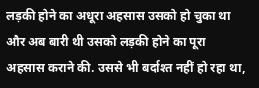लड़की होने का अधूरा अहसास उसको हो चुका था और अब बारी थी उसको लड़की होने का पूरा अहसास कराने की. उससे भी बर्दाश्त नहीं हो रहा था,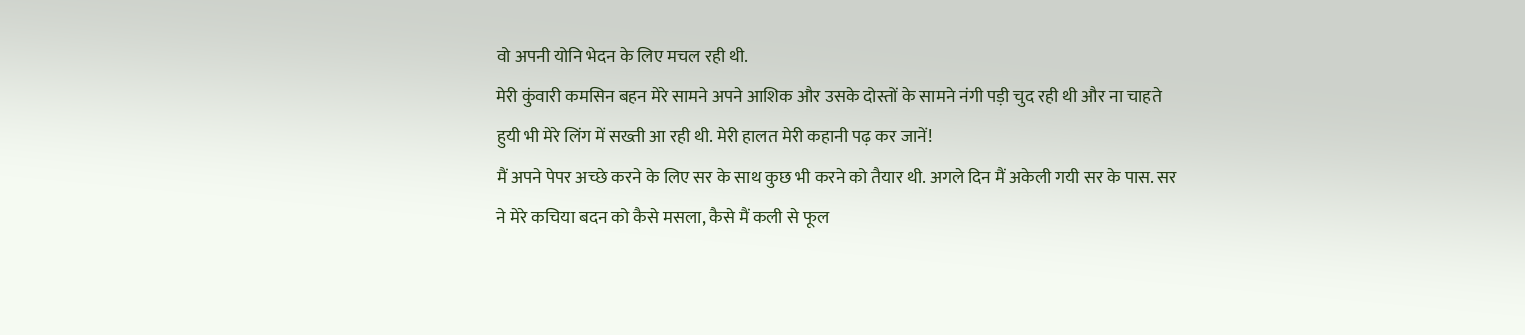वो अपनी योनि भेदन के लिए मचल रही थी.
मेरी कुंवारी कमसिन बहन मेरे सामने अपने आशिक और उसके दोस्तों के सामने नंगी पड़ी चुद रही थी और ना चाहते हुयी भी मेरे लिंग में सख्ती आ रही थी. मेरी हालत मेरी कहानी पढ़ कर जानें!
मैं अपने पेपर अच्छे करने के लिए सर के साथ कुछ भी करने को तैयार थी. अगले दिन मैं अकेली गयी सर के पास. सर ने मेरे कचिया बदन को कैसे मसला, कैसे मैं कली से फूल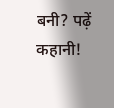बनी? पढ़ें कहानी!